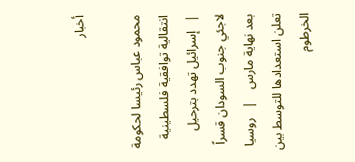أخبار

محمود عباس رئيسا لحكومة انتقالية توافقية فلسطينية    |   إسرائيل تهدد بترحيل لاجئي جنوب السودان قسراً بعد نهاية مارس    |   روسيا تعلن استعدادها للتوسط بين الخرطوم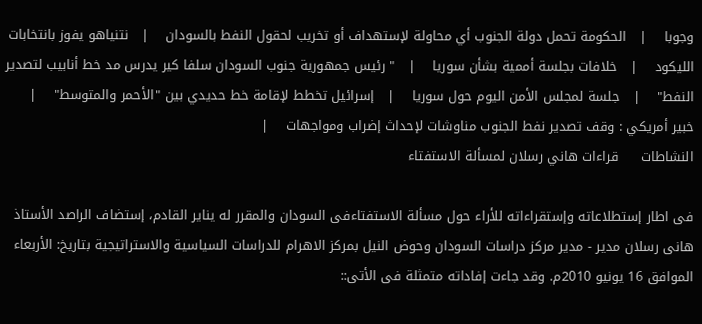وجوبا    |   الحكومة تحمل دولة الجنوب أي محاولة لإستهداف أو تخريب لحقول النفط بالسودان    |   نتنياهو يفوز بانتخابات الليكود    |   خلافات بجلسة أممية بشأن سوريا    |   " رئيس جمهورية جنوب السودان سلفا كير يدرس مد خط أنابيب لتصدير النفط"    |   جلسة لمجلس الأمن اليوم حول سوريا    |   إسرائيل تخطط لإقامة خط حديدي بين "الأحمر والمتوسط"    |   خبير أمريكي : وقف تصدير نفط الجنوب مناوشات لإحداث إضراب ومواجهات    |
النشاطات     قراءات هاني رسلان لمسألة الاستفتاء

فى اطار إستطلاعاته وإستقراءاته للأراء حول مسألة الاستفتاءفى السودان والمقرر له يناير القادم، إستضاف الراصد الأستاذ هانى رسلان مدير - مدير مركز دراسات السودان وحوض النيل بمركز الاهرام للدراسات السياسية والاستراتيجية بتاريخ: الأربعاء الموافق 16 يونيو 2010م. وقد جاءت إفاداته متمثلة فى الأتى::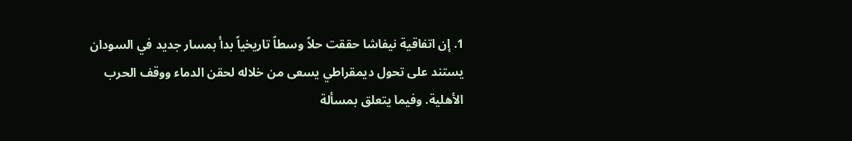1. إن اتفاقية نيفاشا حققت حلاً وسطاً تاريخياً بدأ بمسار جديد في السودان يستند على تحول ديمقراطي يسعى من خلاله لحقن الدماء ووقف الحرب الأهلية. وفيما يتعلق بمسألة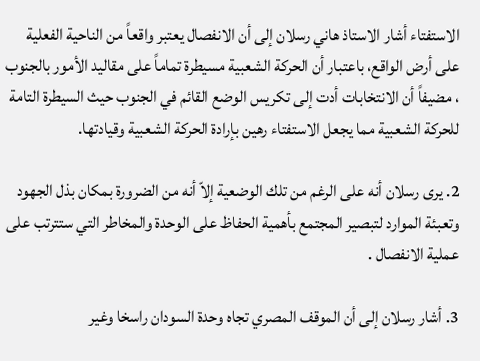الاستفتاء أشار الاستاذ هاني رسلان إلى أن الانفصال يعتبر واقعاً من الناحية الفعلية على أرض الواقع، باعتبار أن الحركة الشعبية مسيطرة تماماً على مقاليد الأمور بالجنوب ، مضيفاً أن الانتخابات أدت إلى تكريس الوضع القائم في الجنوب حيث السيطرة التامة للحركة الشعبية مما يجعل الاستفتاء رهين بإرادة الحركة الشعبية وقيادتها.

2. يرى رسلان أنه على الرغم من تلك الوضعية إلاّ أنه من الضرورة بمكان بذل الجهود وتعبئة الموارد لتبصير المجتمع بأهمية الحفاظ على الوحدة والمخاطر التي ستترتب على عملية الانفصال .

3. أشار رسلان إلى أن الموقف المصري تجاه وحدة السودان راسخا وغير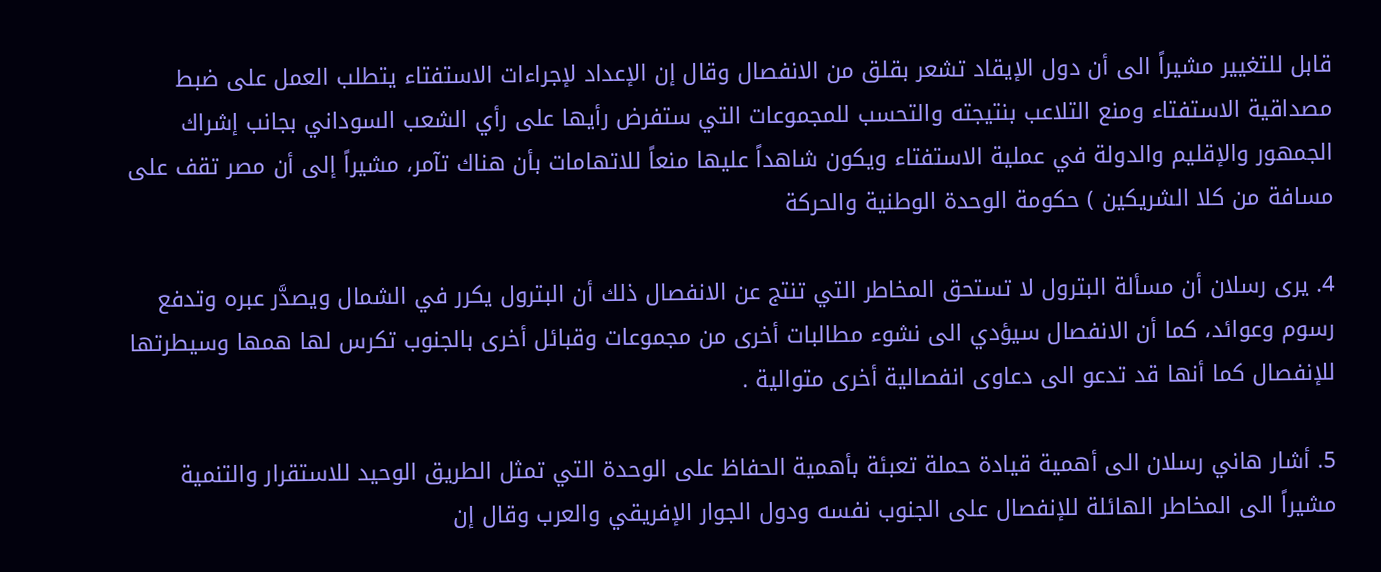قابل للتغيير مشيراً الى أن دول الإيقاد تشعر بقلق من الانفصال وقال إن الإعداد لإجراءات الاستفتاء يتطلب العمل على ضبط مصداقية الاستفتاء ومنع التلاعب بنتيجته والتحسب للمجموعات التي ستفرض رأيها على رأي الشعب السوداني بجانب إشراك الجمهور والإقليم والدولة في عملية الاستفتاء ويكون شاهداً عليها منعاً للاتهامات بأن هناك تآمر، مشيراً إلى أن مصر تقف على مسافة من كلا الشريكين ) حكومة الوحدة الوطنية والحركة

4. يرى رسلان أن مسألة البترول لا تستحق المخاطر التي تنتج عن الانفصال ذلك أن البترول يكرر في الشمال ويصدَّر عبره وتدفع رسوم وعوائد، كما أن الانفصال سيؤدي الى نشوء مطالبات أخرى من مجموعات وقبائل أخرى بالجنوب تكرس لها همها وسيطرتها للإنفصال كما أنها قد تدعو الى دعاوى انفصالية أخرى متوالية .

5. أشار هاني رسلان الى أهمية قيادة حملة تعبئة بأهمية الحفاظ على الوحدة التي تمثل الطريق الوحيد للاستقرار والتنمية مشيراً الى المخاطر الهائلة للإنفصال على الجنوب نفسه ودول الجوار الإفريقي والعرب وقال إن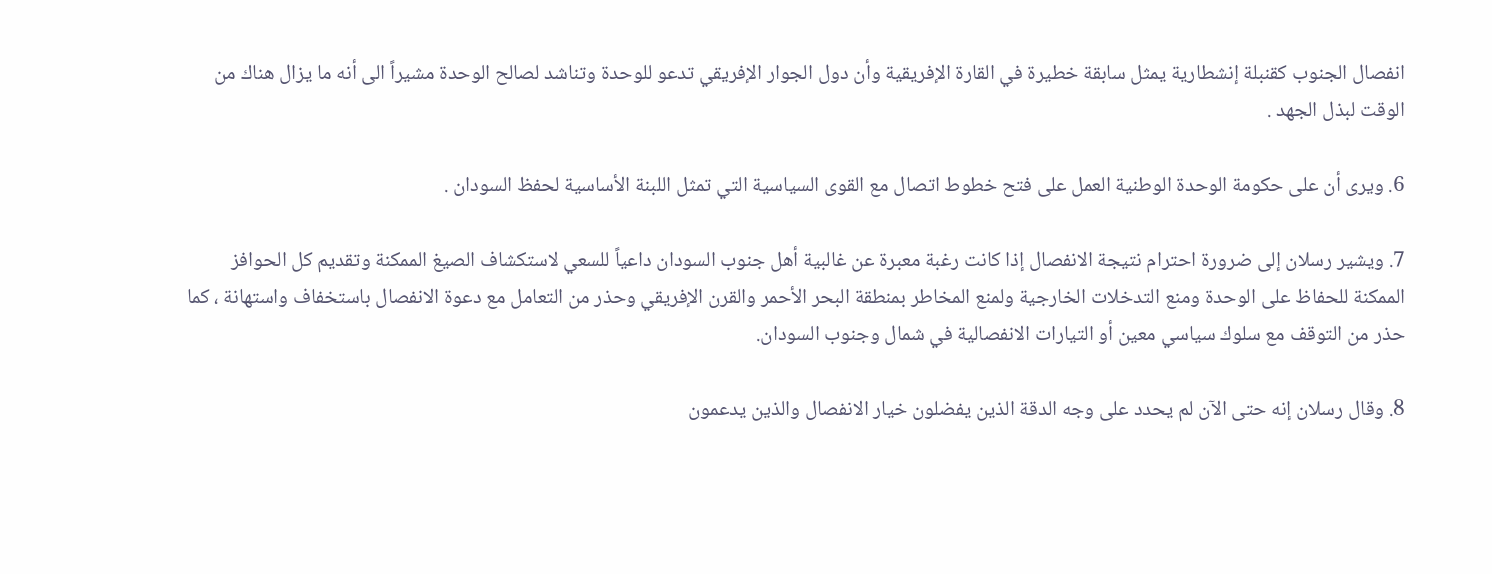انفصال الجنوب كقنبلة إنشطارية يمثل سابقة خطيرة في القارة الإفريقية وأن دول الجوار الإفريقي تدعو للوحدة وتناشد لصالح الوحدة مشيراً الى أنه ما يزال هناك من الوقت لبذل الجهد .

6. ويرى أن على حكومة الوحدة الوطنية العمل على فتح خطوط اتصال مع القوى السياسية التي تمثل اللبنة الأساسية لحفظ السودان .

7. ويشير رسلان إلى ضرورة احترام نتيجة الانفصال إذا كانت رغبة معبرة عن غالبية أهل جنوب السودان داعياً للسعي لاستكشاف الصيغ الممكنة وتقديم كل الحوافز الممكنة للحفاظ على الوحدة ومنع التدخلات الخارجية ولمنع المخاطر بمنطقة البحر الأحمر والقرن الإفريقي وحذر من التعامل مع دعوة الانفصال باستخفاف واستهانة ، كما حذر من التوقف مع سلوك سياسي معين أو التيارات الانفصالية في شمال وجنوب السودان.

8. وقال رسلان إنه حتى الآن لم يحدد على وجه الدقة الذين يفضلون خيار الانفصال والذين يدعمون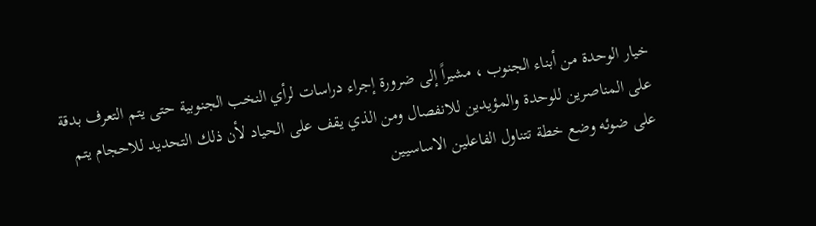خيار الوحدة من أبناء الجنوب ، مشيراً إلى ضرورة إجراء دراسات لرأي النخب الجنوبية حتى يتم التعرف بدقة على المناصرين للوحدة والمؤيدين للانفصال ومن الذي يقف على الحياد لأن ذلك التحديد للاحجام يتم على ضوئه وضع خطة تتناول الفاعلين الاساسيين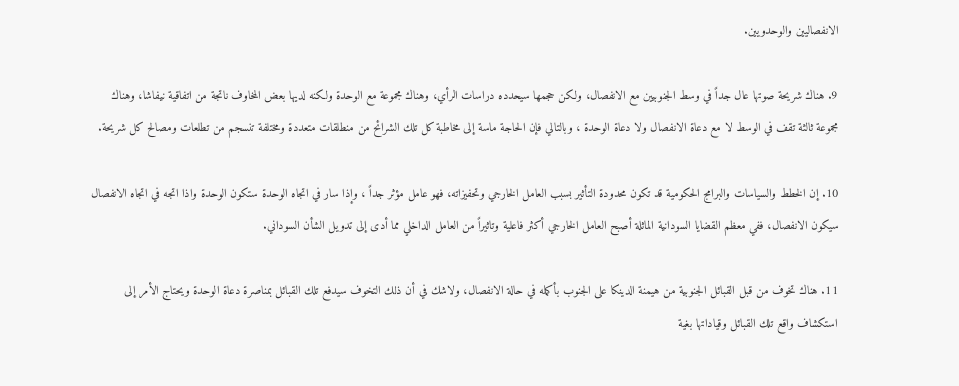الانفصاليين والوحدويين.

9. هناك شريحة صوتها عال جداً في وسط الجنوبيين مع الانفصال، ولكن حجمها سيحدده دراسات الرأي، وهناك مجموعة مع الوحدة ولكنه لديها بعض المخاوف ناتجة من اتفاقية نيفاشا، وهناك مجموعة ثالثة تقف في الوسط لا مع دعاة الانفصال ولا دعاة الوحدة ، وبالتالي فإن الحاجة ماسة إلى مخاطبة كل تلك الشرائح من منطلقات متعددة ومختلفة تنسجم من تطلعات ومصالح كل شريحة.

10. إن الخطط والسياسات والبرامج الحكومية قد تكون محدودة التأثير بسبب العامل الخارجي وتحفيزاته، فهو عامل مؤثر جداً ، وإذا سار في اتجاه الوحدة ستكون الوحدة واذا اتجه في اتجاه الانفصال سيكون الانفصال، ففي معظم القضايا السودانية الماثلة أصبح العامل الخارجي أكثر فاعلية وتاثيراً من العامل الداخلي مما أدى إلى تدويل الشأن السوداني.

11. هناك تخوف من قبل القبائل الجنوبية من هيمنة الدينكا على الجنوب بأكمله في حالة الانفصال، ولاشك في أن ذلك التخوف سيدفع تلك القبائل بمناصرة دعاة الوحدة ويحتاج الأمر إلى استكشاف واقع تلك القبائل وقياداتها بغية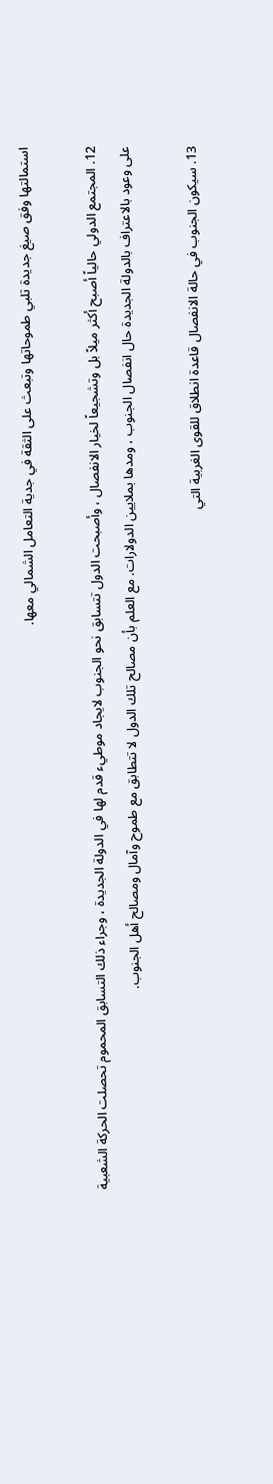استمالتها وفق صيغ جديدة تلبي طموحاتها وتبعث على الثقة في جدية التعامل الشمالي معها.

12. المجتمع الدولي حالياً أصبح أكثر ميلاً بل وتشجيعاً لخيار الانفصال ، وأصبحت الدول تتسابق نحو الجنوب لايجاد موطيء قدم لها في الدولة الجديدة ، وجراء ذلك التسابق المحموم تحصلت الحركة الشعبية على وعود بالاعتراف بالدولة الجديدة حال انفصال الجنوب ، ومدها بملايين الدولارات. مع العلم بأن مصالح تلك الدول لا تتطابق مع طموح وآمال ومصالح أهل الجنوب.

13. سيكون الجنوب في حالة الانفصال قاعدة انطلاق للقوى الغربية التي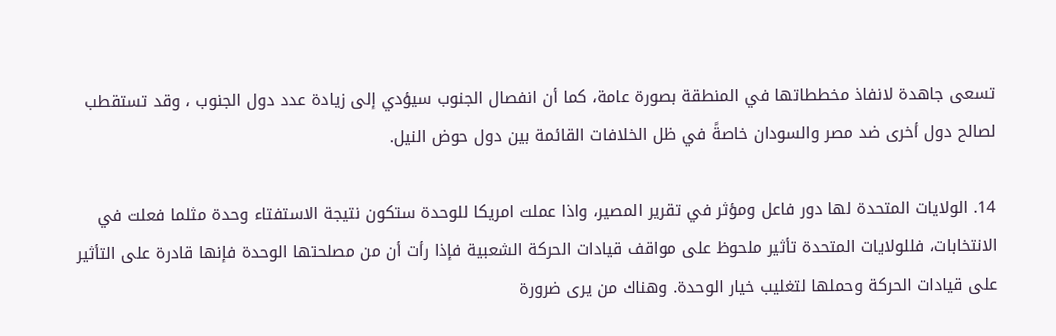تسعى جاهدة لانفاذ مخططاتها في المنطقة بصورة عامة، كما أن انفصال الجنوب سيؤدي إلى زيادة عدد دول الجنوب ، وقد تستقطب لصالح دول أخرى ضد مصر والسودان خاصةً في ظل الخلافات القائمة بين دول حوض النيل.

14. الولايات المتحدة لها دور فاعل ومؤثر في تقرير المصير، واذا عملت امريكا للوحدة ستكون نتيجة الاستفتاء وحدة مثلما فعلت في الانتخابات، فللولايات المتحدة تأثير ملحوظ على مواقف قيادات الحركة الشعبية فإذا رأت أن من مصلحتها الوحدة فإنها قادرة على التأثير على قيادات الحركة وحملها لتغليب خيار الوحدة. وهناك من يرى ضرورة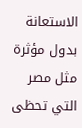الاستعانة بدول مؤثرة مثل مصر التي تحظى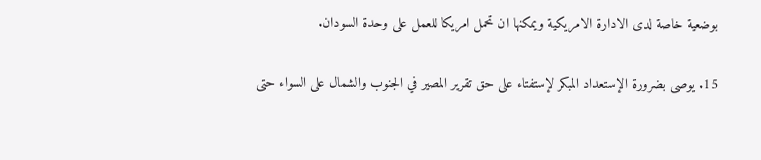بوضعية خاصة لدى الادارة الامريكية ويمكنها ان تحمل امريكا للعمل على وحدة السودان.

15. يوصى بضرورة الإستعداد المبكر لإستفتاء على حق تقرير المصير في الجنوب والشمال على السواء حتى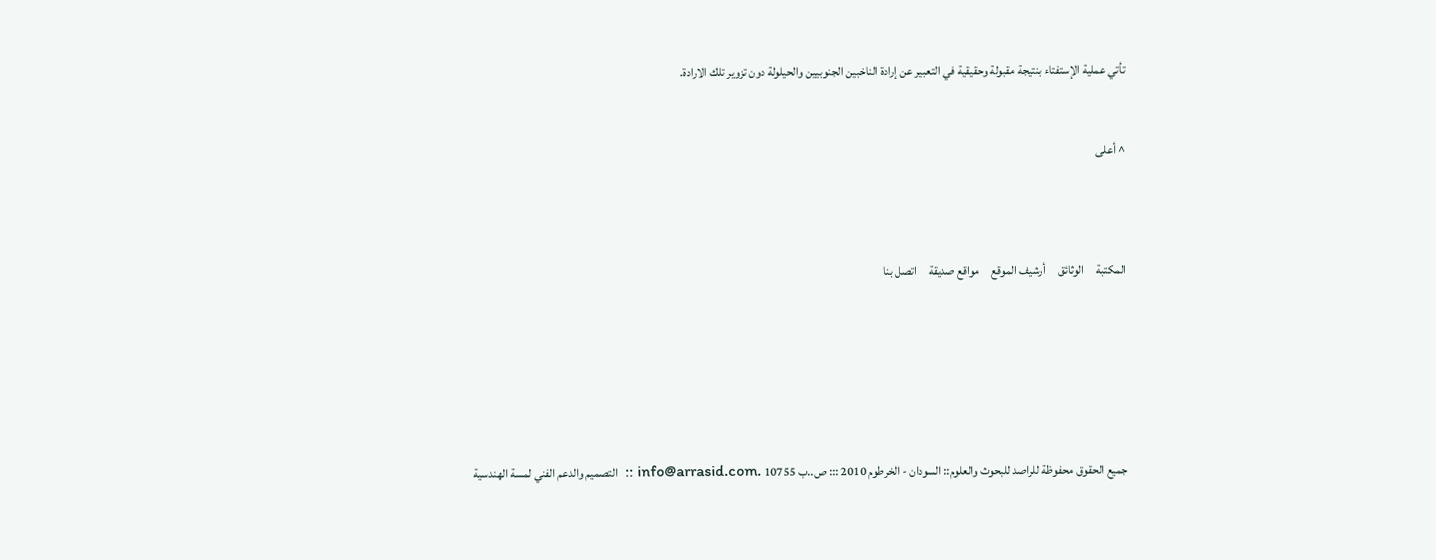تأتي عملية الإستفتاء بنتيجة مقبولة وحقيقية في التعبير عن إرادة الناخبين الجنوبيين والحيلولة دون تزوير تلك الارادة.



^ أعلى





المكتبة     الوثائق     أرشيف الموقع     مواقع صديقة     اتصل بنا









جميع الحقوق محفوظة للراصد للبحوث والعلوم:: السودان - الخرطوم 2010 ::: ص..ب 10755 .info@arrasid.com ::  التصميم والدعم الفني لمسة الهندسية